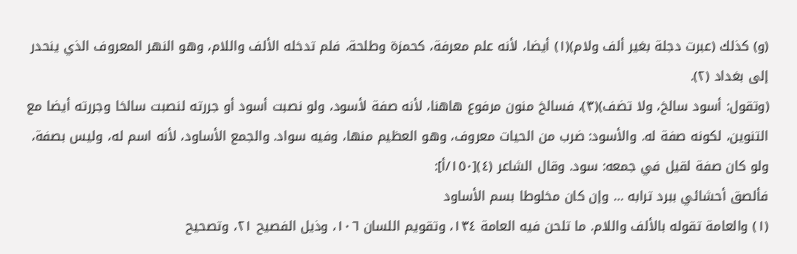(و) كذلك (عبرت دجلة بغير ألف ولام)(١) أيضا، لأنه علم معرفة، كحمزة وطلحة، فلم تدخله الألف واللام، وهو النهر المعروف الذي ينحدر إلى بغداد (٢).
(وتقول: أسود سالخ، ولا تضف)(٣)، فسالخ منون مرفوع هاهنا، لأنه صفة لأسود، ولو نصبت أسود أو جررته لنصبت سالخا وجررته أيضا مع التنوين، لكونه صفة له. والأسود: ضرب من الحيات معروف، وهو العظيم منها، وفيه سواد. والجمع الأساود، لأنه اسم له، وليس بصفة، ولو كان صفة لقيل في جمعه: سود. وقال الشاعر (٤)[١٥٠/أ]:
فألصق أحشائي ببرد ترابه … وإن كان مخلوطا بسم الأساود
(١) والعامة تقوله بالألف واللام. ما تلحن فيه العامة ١٣٤، وتقويم اللسان ١٠٦، وذيل الفصيح ٢١، وتصحيح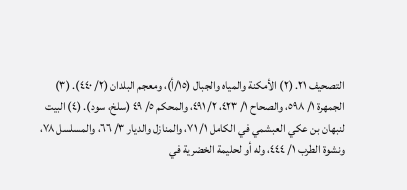التصحيف ٢١. (٢) الأمكنة والمياه والجبال (١٥/أ)، ومعجم البلدان (٢/ ٤٤٠). (٣) الجمهرة ١/ ٥٩٨، والصحاح ١/ ٤٢٣، ٢/ ٤٩١، والمحكم ٥/ ٤٩ (سلخ، سود). (٤) البيت لنبهان بن عكي العبشمي في الكامل ١/ ٧١، والمنازل والديار ٣/ ٦٦، والمسلسل ٧٨، ونشوة الطرب ١/ ٤٤٤، وله أو لحليمة الخضرية في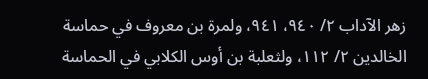زهر الآداب ٢/ ٩٤٠، ٩٤١، ولمرة بن معروف في حماسة الخالدين ٢/ ١١٢، ولثعلبة بن أوس الكلابي في الحماسة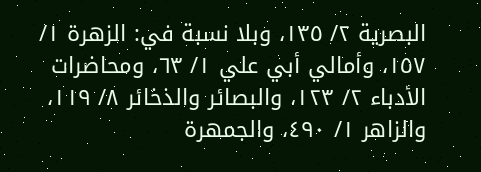البصرية ٢/ ١٣٥، وبلا نسبة في: الزهرة ١/ ١٥٧، وأمالي أبي علي ١/ ٦٣، ومحاضرات الأدباء ٢/ ١٢٣، والبصائر والذخائر ٨/ ١١٩، والزاهر ١/ ٤٩٠، والجمهرة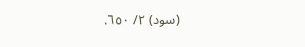(سود) ٢/ ٦٥٠.